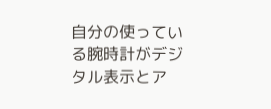自分の使っている腕時計がデジタル表示とア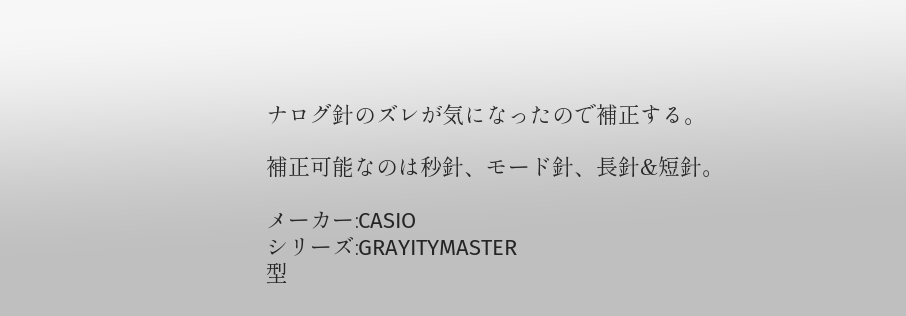ナログ針のズレが気になったので補正する。

補正可能なのは秒針、モード針、長針&短針。

メーカー:CASIO
シリーズ:GRAYITYMASTER
型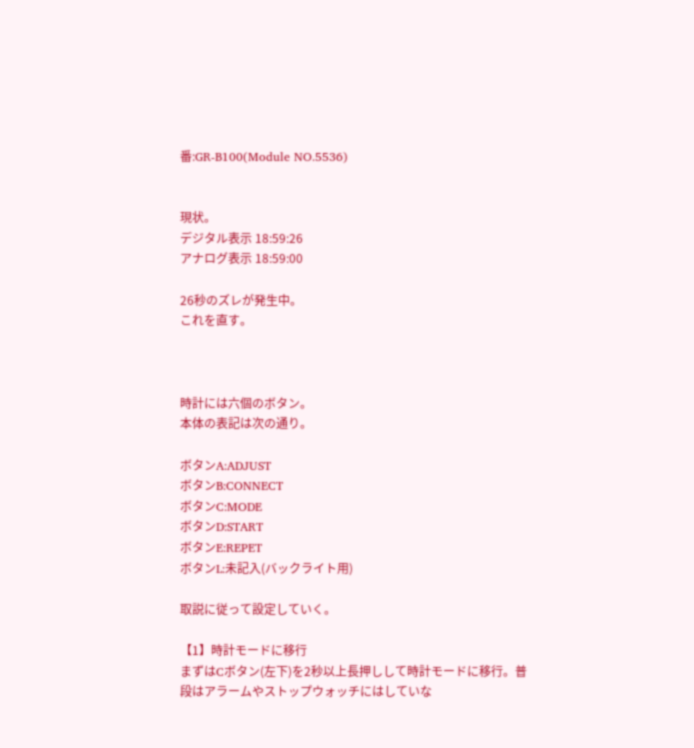番:GR-B100(Module NO.5536)


現状。
デジタル表示 18:59:26
アナログ表示 18:59:00

26秒のズレが発生中。
これを直す。



時計には六個のボタン。
本体の表記は次の通り。

ボタンA:ADJUST
ボタンB:CONNECT
ボタンC:MODE
ボタンD:START
ボタンE:REPET
ボタンL:未記入(バックライト用)

取説に従って設定していく。

【1】時計モードに移行
まずはCボタン(左下)を2秒以上長押しして時計モードに移行。普段はアラームやストップウォッチにはしていな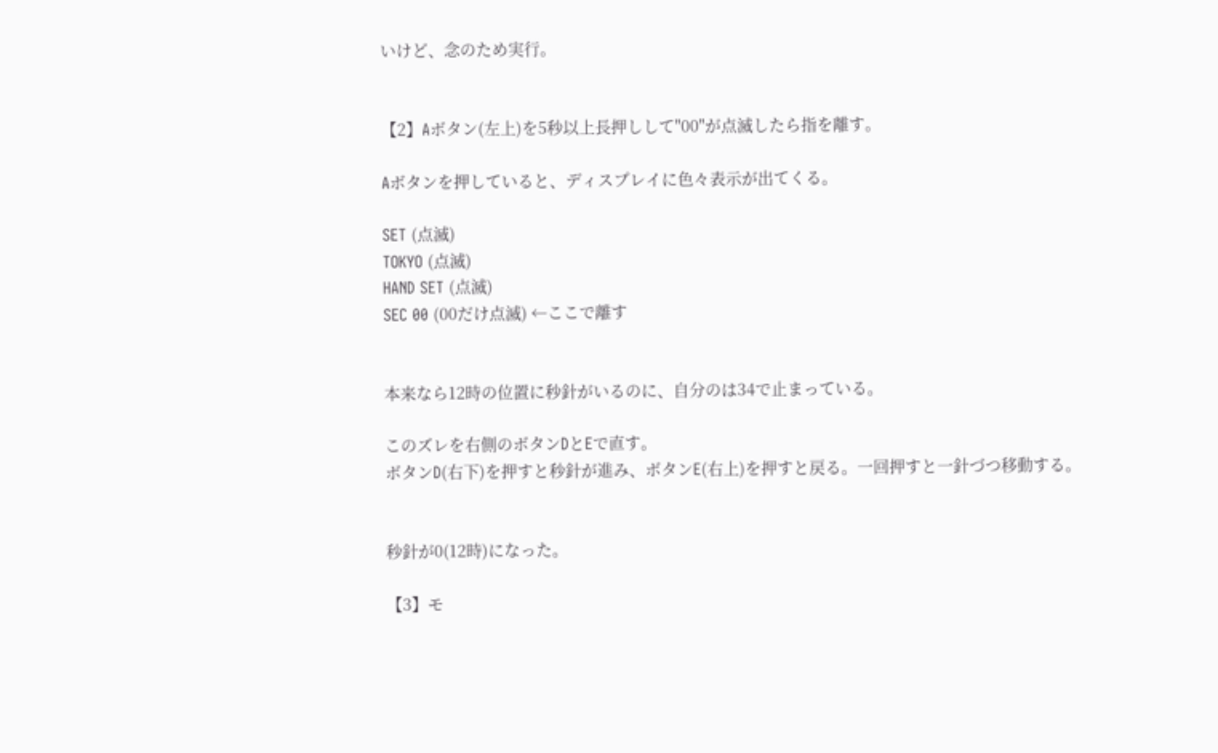いけど、念のため実行。


【2】Aボタン(左上)を5秒以上長押しして"00"が点滅したら指を離す。

Aボタンを押していると、ディスプレイに色々表示が出てくる。

SET (点滅)
TOKYO (点滅)
HAND SET (点滅)
SEC 00 (00だけ点滅) ←ここで離す


本来なら12時の位置に秒針がいるのに、自分のは34で止まっている。

このズレを右側のボタンDとEで直す。
ボタンD(右下)を押すと秒針が進み、ボタンE(右上)を押すと戻る。一回押すと一針づつ移動する。


秒針が0(12時)になった。

【3】モ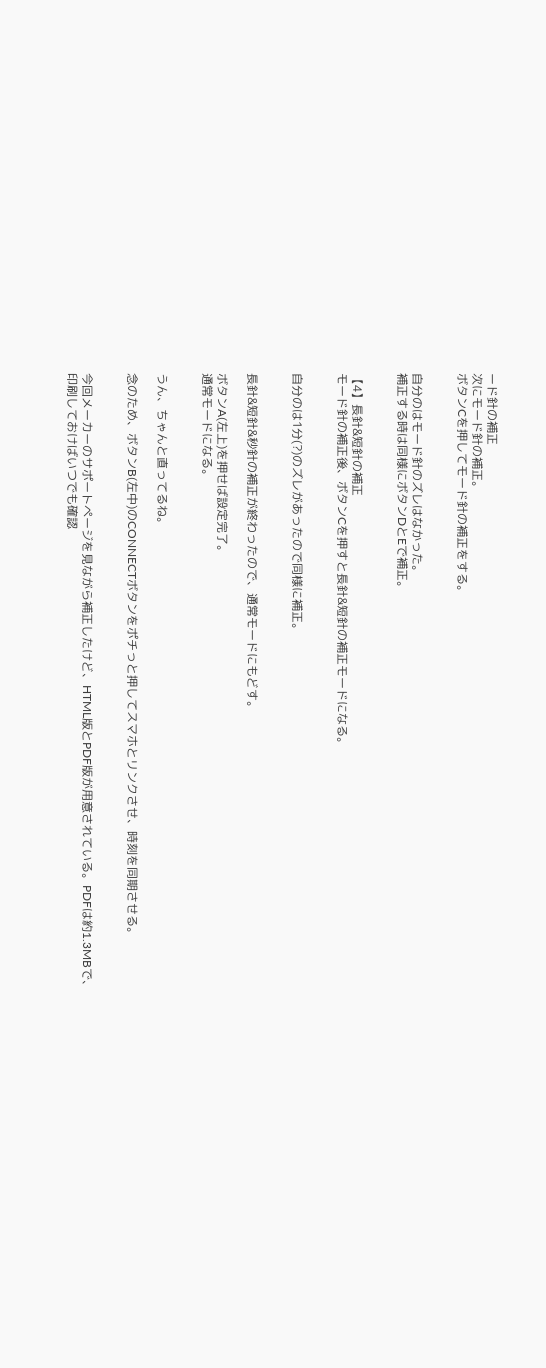ード針の補正
次にモード針の補正。
ボタンCを押してモード針の補正をする。


自分のはモード針のズレはなかった。
補正する時は同様にボタンDとEで補正。


【4】長針&短針の補正
モード針の補正後、ボタンCを押すと長針&短針の補正モードになる。


自分のは1分(?)のズレがあったので同様に補正。


長針&短針&秒針の補正が終わったので、通常モードにもどす。

ボタンA(左上)を押せば設定完了。
通常モードになる。


うん、ちゃんと直ってるね。

念のため、ボタンB(左中)のCONNECTボタンをポチっと押してスマホとリンクさせ、時刻を同期させる。


今回メーカーのサポートページを見ながら補正したけど、HTML版とPDF版が用意されている。PDFは約1.3MBで、印刷しておけばいつでも確認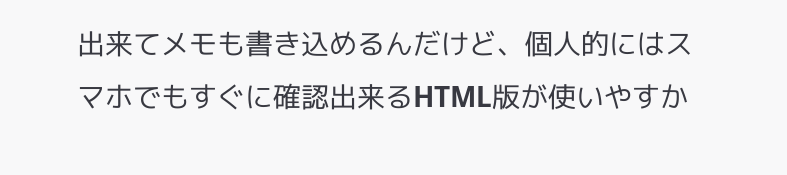出来てメモも書き込めるんだけど、個人的にはスマホでもすぐに確認出来るHTML版が使いやすか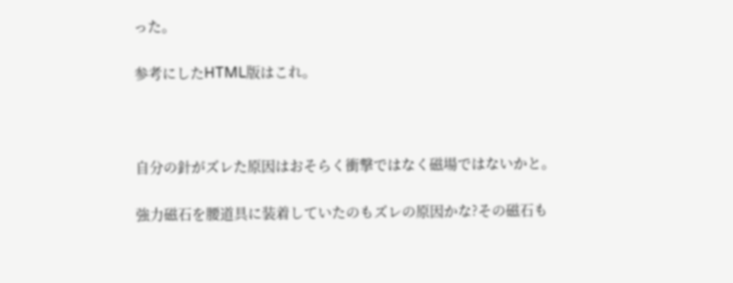った。

参考にしたHTML版はこれ。



自分の針がズレた原因はおそらく衝撃ではなく磁場ではないかと。

強力磁石を腰道具に装着していたのもズレの原因かな?その磁石も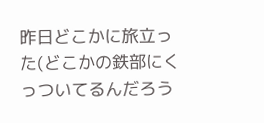昨日どこかに旅立った(どこかの鉄部にくっついてるんだろう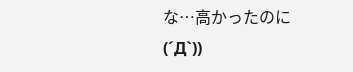な…高かったのに(´Д`))